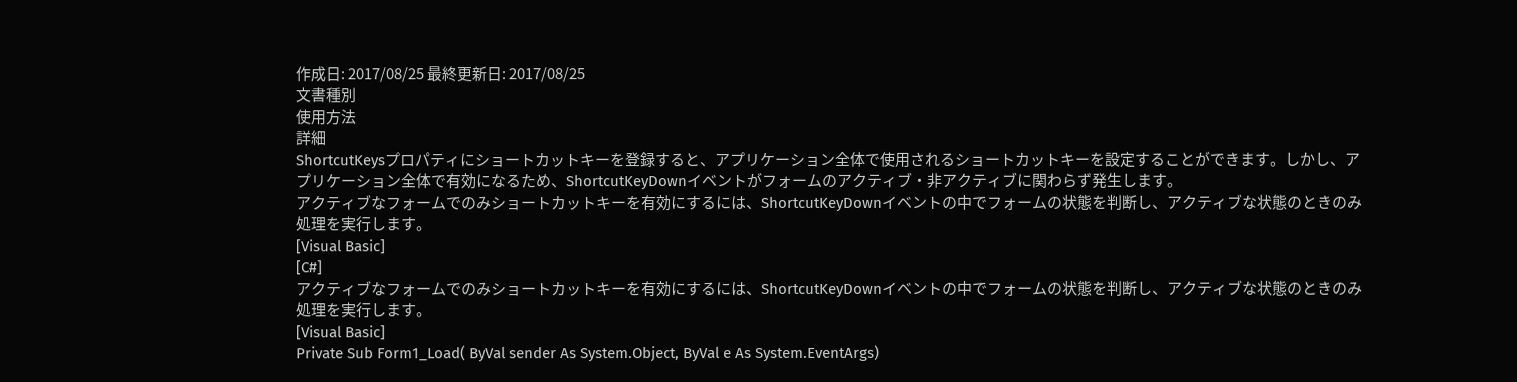作成日: 2017/08/25 最終更新日: 2017/08/25
文書種別
使用方法
詳細
ShortcutKeysプロパティにショートカットキーを登録すると、アプリケーション全体で使用されるショートカットキーを設定することができます。しかし、アプリケーション全体で有効になるため、ShortcutKeyDownイベントがフォームのアクティブ・非アクティブに関わらず発生します。
アクティブなフォームでのみショートカットキーを有効にするには、ShortcutKeyDownイベントの中でフォームの状態を判断し、アクティブな状態のときのみ処理を実行します。
[Visual Basic]
[C#]
アクティブなフォームでのみショートカットキーを有効にするには、ShortcutKeyDownイベントの中でフォームの状態を判断し、アクティブな状態のときのみ処理を実行します。
[Visual Basic]
Private Sub Form1_Load( ByVal sender As System.Object, ByVal e As System.EventArgs)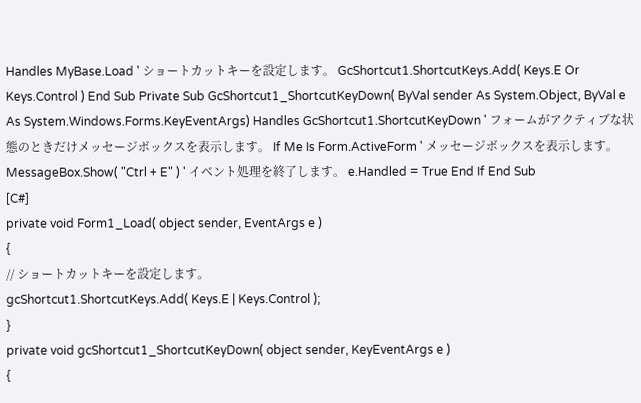Handles MyBase.Load ' ショートカットキーを設定します。 GcShortcut1.ShortcutKeys.Add( Keys.E Or Keys.Control ) End Sub Private Sub GcShortcut1_ShortcutKeyDown( ByVal sender As System.Object, ByVal e As System.Windows.Forms.KeyEventArgs) Handles GcShortcut1.ShortcutKeyDown ' フォームがアクティブな状態のときだけメッセージボックスを表示します。 If Me Is Form.ActiveForm ' メッセージボックスを表示します。 MessageBox.Show( "Ctrl + E" ) ' イベント処理を終了します。 e.Handled = True End If End Sub
[C#]
private void Form1_Load( object sender, EventArgs e )
{
// ショートカットキーを設定します。
gcShortcut1.ShortcutKeys.Add( Keys.E | Keys.Control );
}
private void gcShortcut1_ShortcutKeyDown( object sender, KeyEventArgs e )
{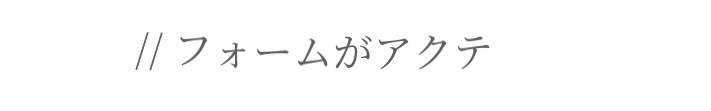// フォームがアクテ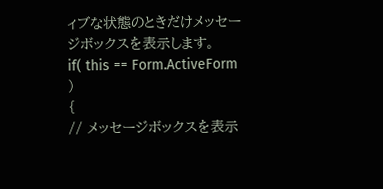ィブな状態のときだけメッセージボックスを表示します。
if( this == Form.ActiveForm )
{
// メッセージボックスを表示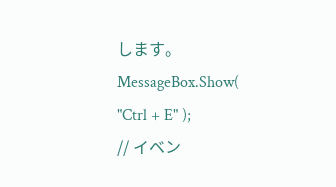します。
MessageBox.Show( "Ctrl + E" );
// イベン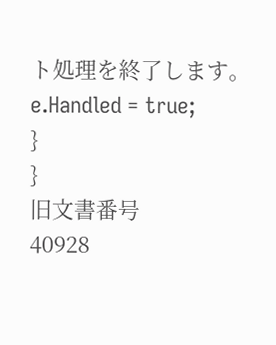ト処理を終了します。
e.Handled = true;
}
}
旧文書番号
40928